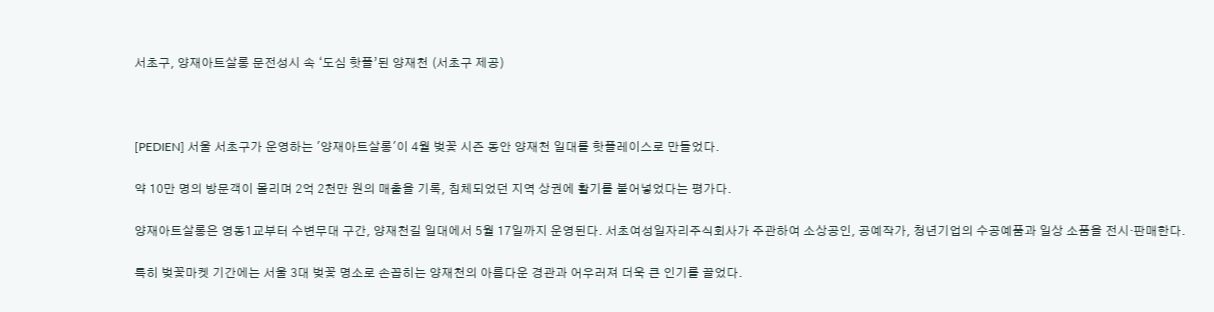서초구, 양재아트살롱 문전성시 속 ‘도심 핫플’된 양재천 (서초구 제공)



[PEDIEN] 서울 서초구가 운영하는 '양재아트살롱'이 4월 벚꽃 시즌 동안 양재천 일대를 핫플레이스로 만들었다.

약 10만 명의 방문객이 몰리며 2억 2천만 원의 매출을 기록, 침체되었던 지역 상권에 활기를 불어넣었다는 평가다.

양재아트살롱은 영동1교부터 수변무대 구간, 양재천길 일대에서 5월 17일까지 운영된다. 서초여성일자리주식회사가 주관하여 소상공인, 공예작가, 청년기업의 수공예품과 일상 소품을 전시·판매한다.

특히 벚꽃마켓 기간에는 서울 3대 벚꽃 명소로 손꼽히는 양재천의 아름다운 경관과 어우러져 더욱 큰 인기를 끌었다.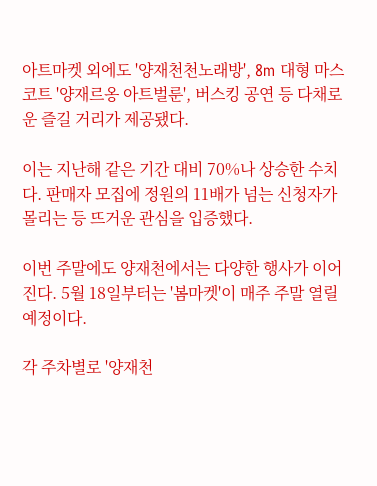아트마켓 외에도 '양재천천노래방', 8m 대형 마스코트 '양재르옹 아트벌룬', 버스킹 공연 등 다채로운 즐길 거리가 제공됐다.

이는 지난해 같은 기간 대비 70%나 상승한 수치다. 판매자 모집에 정원의 11배가 넘는 신청자가 몰리는 등 뜨거운 관심을 입증했다.

이번 주말에도 양재천에서는 다양한 행사가 이어진다. 5월 18일부터는 '봄마켓'이 매주 주말 열릴 예정이다.

각 주차별로 '양재천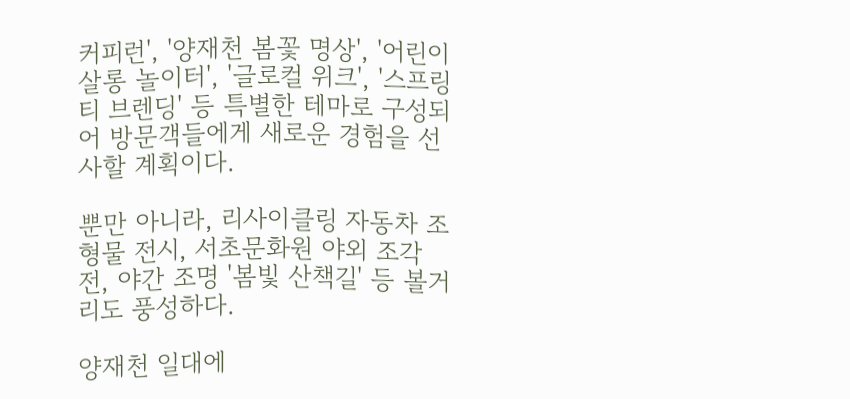커피런', '양재천 봄꽃 명상', '어린이 살롱 놀이터', '글로컬 위크', '스프링 티 브렌딩' 등 특별한 테마로 구성되어 방문객들에게 새로운 경험을 선사할 계획이다.

뿐만 아니라, 리사이클링 자동차 조형물 전시, 서초문화원 야외 조각전, 야간 조명 '봄빛 산책길' 등 볼거리도 풍성하다.

양재천 일대에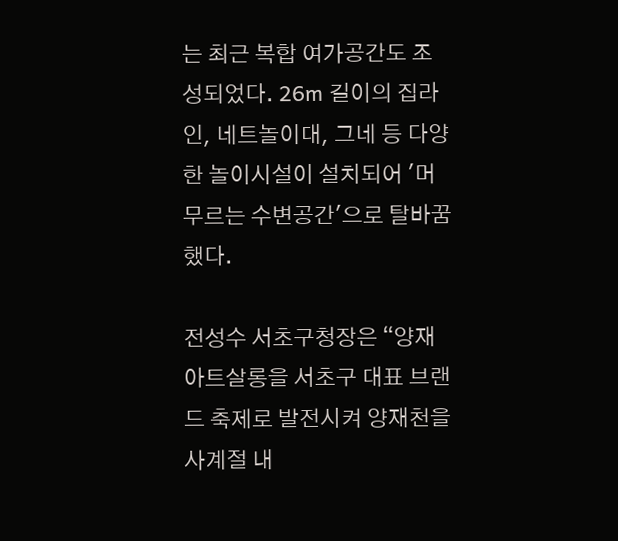는 최근 복합 여가공간도 조성되었다. 26m 길이의 집라인, 네트놀이대, 그네 등 다양한 놀이시설이 설치되어 '머무르는 수변공간'으로 탈바꿈했다.

전성수 서초구청장은 “양재아트살롱을 서초구 대표 브랜드 축제로 발전시켜 양재천을 사계절 내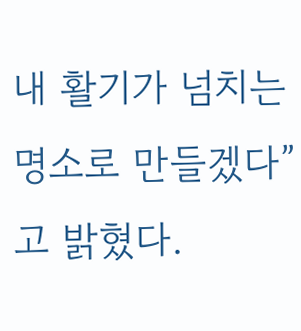내 활기가 넘치는 명소로 만들겠다”고 밝혔다.